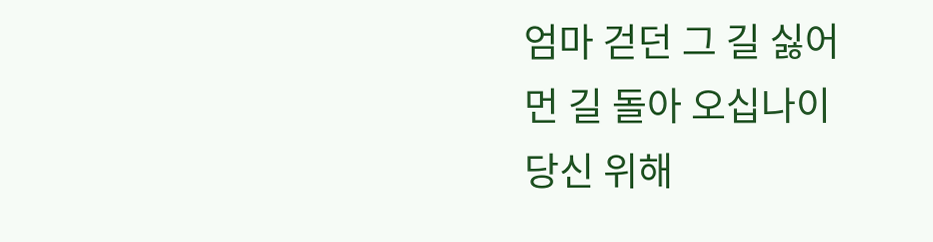엄마 걷던 그 길 싫어
먼 길 돌아 오십나이
당신 위해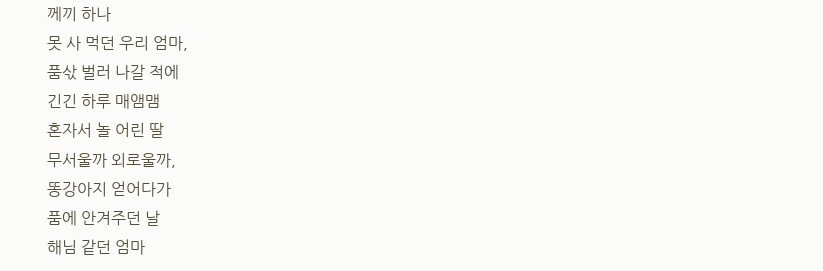께끼 하나
못 사 먹던 우리 엄마,
품삯 벌러 나갈 적에
긴긴 하루 매앰맴
혼자서 놀 어린 딸
무서울까 외로울까,
똥강아지 얻어다가
품에 안겨주던 날
해님 같던 엄마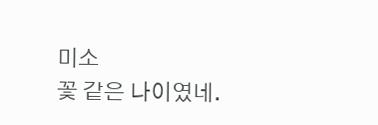미소
꽃 같은 나이였네.